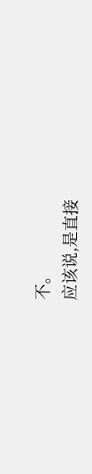不。
应该说,是直接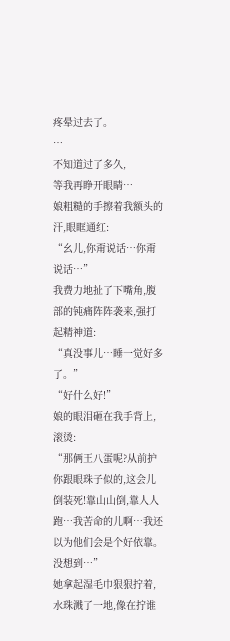疼晕过去了。
…
不知道过了多久,
等我再睁开眼睛…
娘粗糙的手擦着我额头的汗,眼眶通红:
“幺儿,你甭说话…你甭说话…”
我费力地扯了下嘴角,腹部的钝痛阵阵袭来,强打起精神道:
“真没事儿…睡一觉好多了。”
“好什么好!”
娘的眼泪砸在我手背上,滚烫:
“那俩王八蛋呢?从前护你跟眼珠子似的,这会儿倒装死!靠山山倒,靠人人跑…我苦命的儿啊…我还以为他们会是个好依靠。没想到…”
她拿起湿毛巾狠狠拧着,水珠溅了一地,像在拧谁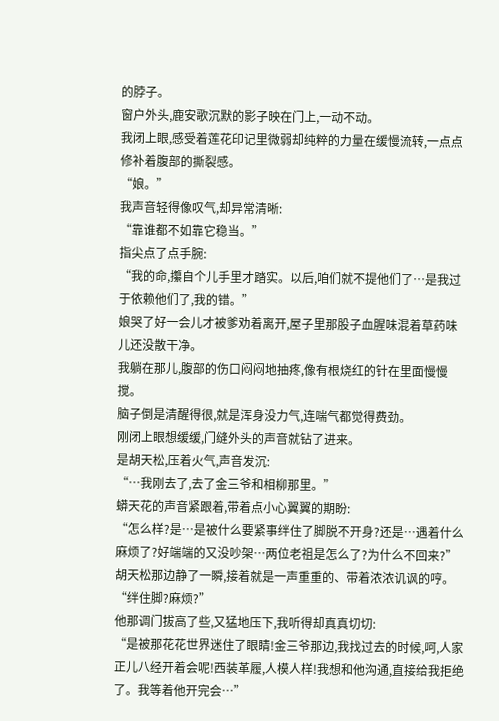的脖子。
窗户外头,鹿安歌沉默的影子映在门上,一动不动。
我闭上眼,感受着莲花印记里微弱却纯粹的力量在缓慢流转,一点点修补着腹部的撕裂感。
“娘。”
我声音轻得像叹气,却异常清晰:
“靠谁都不如靠它稳当。”
指尖点了点手腕:
“我的命,攥自个儿手里才踏实。以后,咱们就不提他们了…是我过于依赖他们了,我的错。”
娘哭了好一会儿才被爹劝着离开,屋子里那股子血腥味混着草药味儿还没散干净。
我躺在那儿,腹部的伤口闷闷地抽疼,像有根烧红的针在里面慢慢搅。
脑子倒是清醒得很,就是浑身没力气,连喘气都觉得费劲。
刚闭上眼想缓缓,门缝外头的声音就钻了进来。
是胡天松,压着火气,声音发沉:
“…我刚去了,去了金三爷和相柳那里。”
蟒天花的声音紧跟着,带着点小心翼翼的期盼:
“怎么样?是…是被什么要紧事绊住了脚脱不开身?还是…遇着什么麻烦了?好端端的又没吵架…两位老祖是怎么了?为什么不回来?”
胡天松那边静了一瞬,接着就是一声重重的、带着浓浓讥讽的哼。
“绊住脚?麻烦?”
他那调门拔高了些,又猛地压下,我听得却真真切切:
“是被那花花世界迷住了眼睛!金三爷那边,我找过去的时候,呵,人家正儿八经开着会呢!西装革履,人模人样!我想和他沟通,直接给我拒绝了。我等着他开完会…”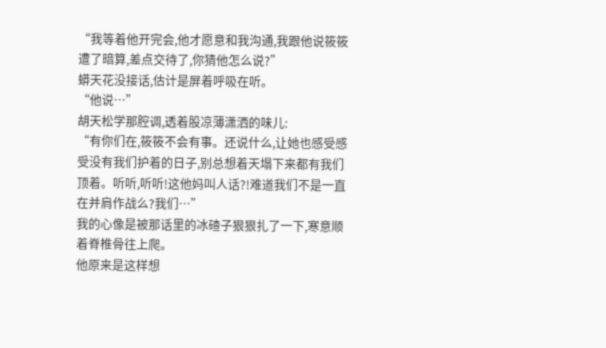“我等着他开完会,他才愿意和我沟通,我跟他说筱筱遭了暗算,差点交待了,你猜他怎么说?”
蟒天花没接话,估计是屏着呼吸在听。
“他说…”
胡天松学那腔调,透着股凉薄潇洒的味儿:
“有你们在,筱筱不会有事。还说什么,让她也感受感受没有我们护着的日子,别总想着天塌下来都有我们顶着。听听,听听!这他妈叫人话?!难道我们不是一直在并肩作战么?我们…”
我的心像是被那话里的冰碴子狠狠扎了一下,寒意顺着脊椎骨往上爬。
他原来是这样想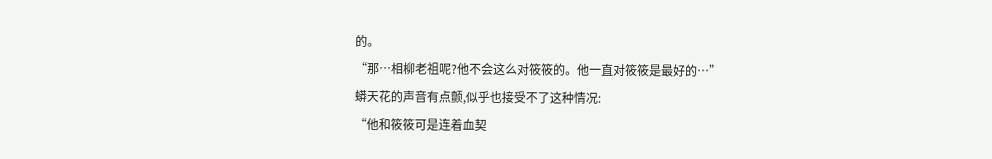的。
“那…相柳老祖呢?他不会这么对筱筱的。他一直对筱筱是最好的…”
蟒天花的声音有点颤,似乎也接受不了这种情况:
“他和筱筱可是连着血契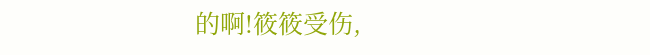的啊!筱筱受伤,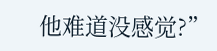他难道没感觉?”